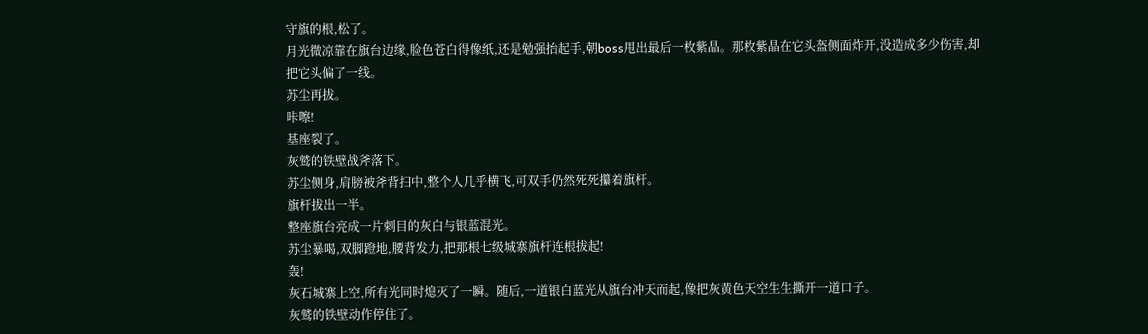守旗的根,松了。
月光微凉靠在旗台边缘,脸色苍白得像纸,还是勉强抬起手,朝boss甩出最后一枚紫晶。那枚紫晶在它头盔侧面炸开,没造成多少伤害,却把它头偏了一线。
苏尘再拔。
咔嚓!
基座裂了。
灰鹫的铁壁战斧落下。
苏尘侧身,肩膀被斧背扫中,整个人几乎横飞,可双手仍然死死攥着旗杆。
旗杆拔出一半。
整座旗台亮成一片刺目的灰白与银蓝混光。
苏尘暴喝,双脚蹬地,腰背发力,把那根七级城寨旗杆连根拔起!
轰!
灰石城寨上空,所有光同时熄灭了一瞬。随后,一道银白蓝光从旗台冲天而起,像把灰黄色天空生生撕开一道口子。
灰鹫的铁壁动作停住了。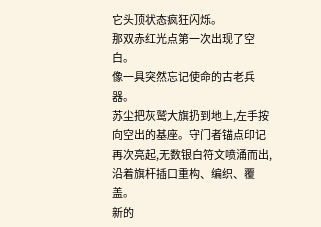它头顶状态疯狂闪烁。
那双赤红光点第一次出现了空白。
像一具突然忘记使命的古老兵器。
苏尘把灰鹫大旗扔到地上,左手按向空出的基座。守门者锚点印记再次亮起,无数银白符文喷涌而出,沿着旗杆插口重构、编织、覆盖。
新的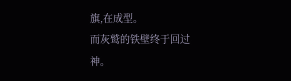旗,在成型。
而灰鹫的铁壁终于回过神。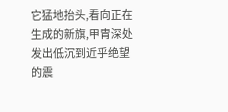它猛地抬头,看向正在生成的新旗,甲胄深处发出低沉到近乎绝望的震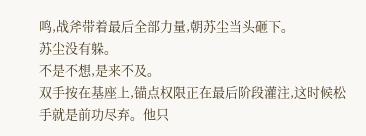鸣,战斧带着最后全部力量,朝苏尘当头砸下。
苏尘没有躲。
不是不想,是来不及。
双手按在基座上,锚点权限正在最后阶段灌注,这时候松手就是前功尽弃。他只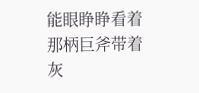能眼睁睁看着那柄巨斧带着灰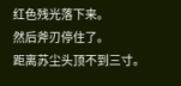红色残光落下来。
然后斧刃停住了。
距离苏尘头顶不到三寸。